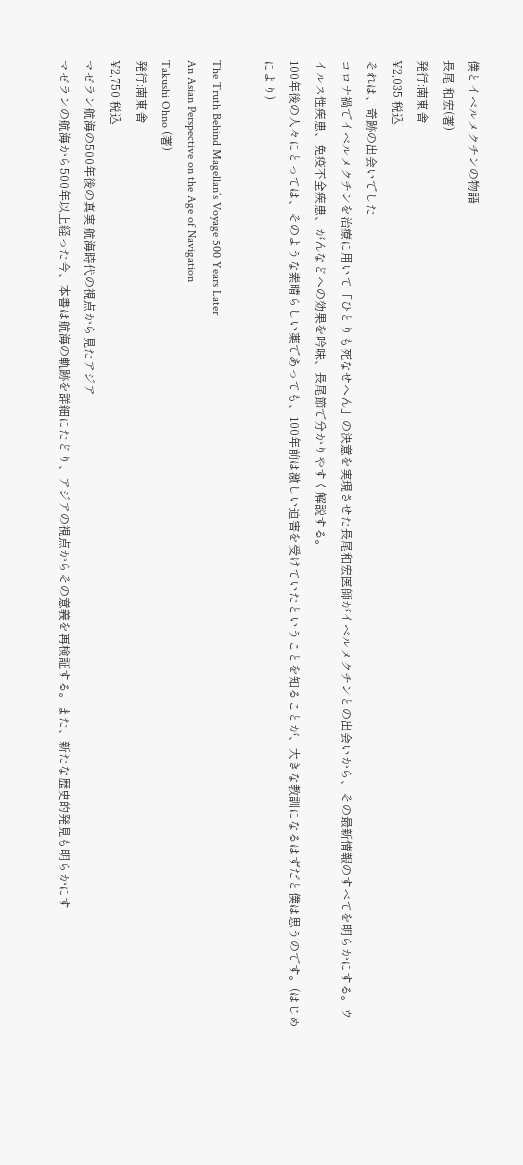僕とイベルメクチンの物語
長尾 和宏(著)
発行:南東舎
¥2,035 税込
それは、奇跡の出会いでした
コロナ禍でイベルメクチンを治療に用いて「ひとりも死なせへん」の決意を実現させた長尾和宏医師がイベルメクチンとの出会いから、その最新情報のすべてを明らかにする。ウイルス性疾患、免疫不全疾患、がんなどへの効果を吟味、長尾節で分かりやすく解説する。
100年後の人々にとっては、そのような素晴らしい薬であっても、100年前は激しい迫害を受けていたということを知ることが、大きな教訓になるはずだと僕は思うのです。(はじめにより)

The Truth Behind Magellan’s Voyage 500 Years Later
An Asian Perspective on the Age of Navigation
Takushi Ohno (著)
発行:南東舎
¥2,750 税込
マゼラン航海の500年後の真実 航海時代の視点から見たアジア
マゼランの航海から500年以上経った今、本書は航海の軌跡を詳細にたどり、アジアの視点からその意義を再検証する。また、新たな歴史的発見も明らかにす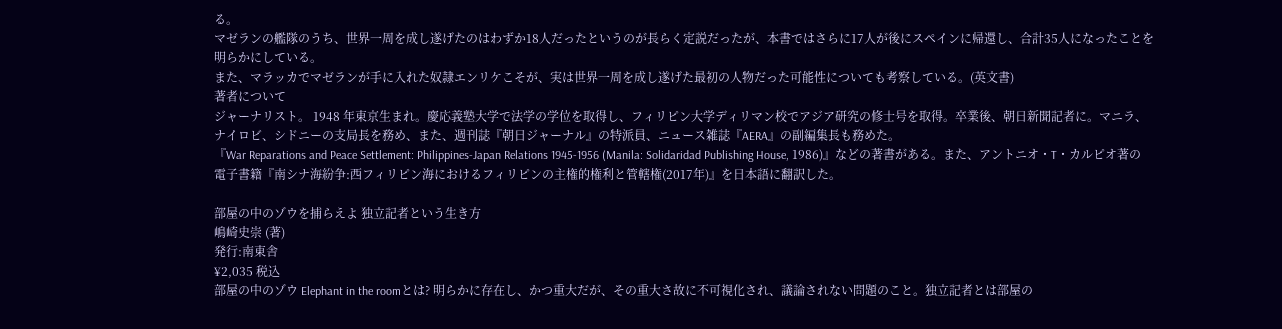る。
マゼランの艦隊のうち、世界一周を成し遂げたのはわずか18人だったというのが長らく定説だったが、本書ではさらに17人が後にスペインに帰還し、合計35人になったことを明らかにしている。
また、マラッカでマゼランが手に入れた奴隷エンリケこそが、実は世界一周を成し遂げた最初の人物だった可能性についても考察している。(英文書)
著者について
ジャーナリスト。 1948 年東京生まれ。慶応義塾大学で法学の学位を取得し、フィリピン大学ディリマン校でアジア研究の修士号を取得。卒業後、朝日新聞記者に。マニラ、ナイロビ、シドニーの支局長を務め、また、週刊誌『朝日ジャーナル』の特派員、ニュース雑誌『AERA』の副編集長も務めた。
『War Reparations and Peace Settlement: Philippines-Japan Relations 1945-1956 (Manila: Solidaridad Publishing House, 1986)』などの著書がある。また、アントニオ・T・カルピオ著の電子書籍『南シナ海紛争:西フィリピン海におけるフィリピンの主権的権利と管轄権(2017年)』を日本語に翻訳した。

部屋の中のゾウを捕らえよ 独立記者という生き方
嶋崎史崇 (著)
発行:南東舎
¥2,035 税込
部屋の中のゾウ Elephant in the roomとは? 明らかに存在し、かつ重大だが、その重大さ故に不可視化され、議論されない問題のこと。独立記者とは部屋の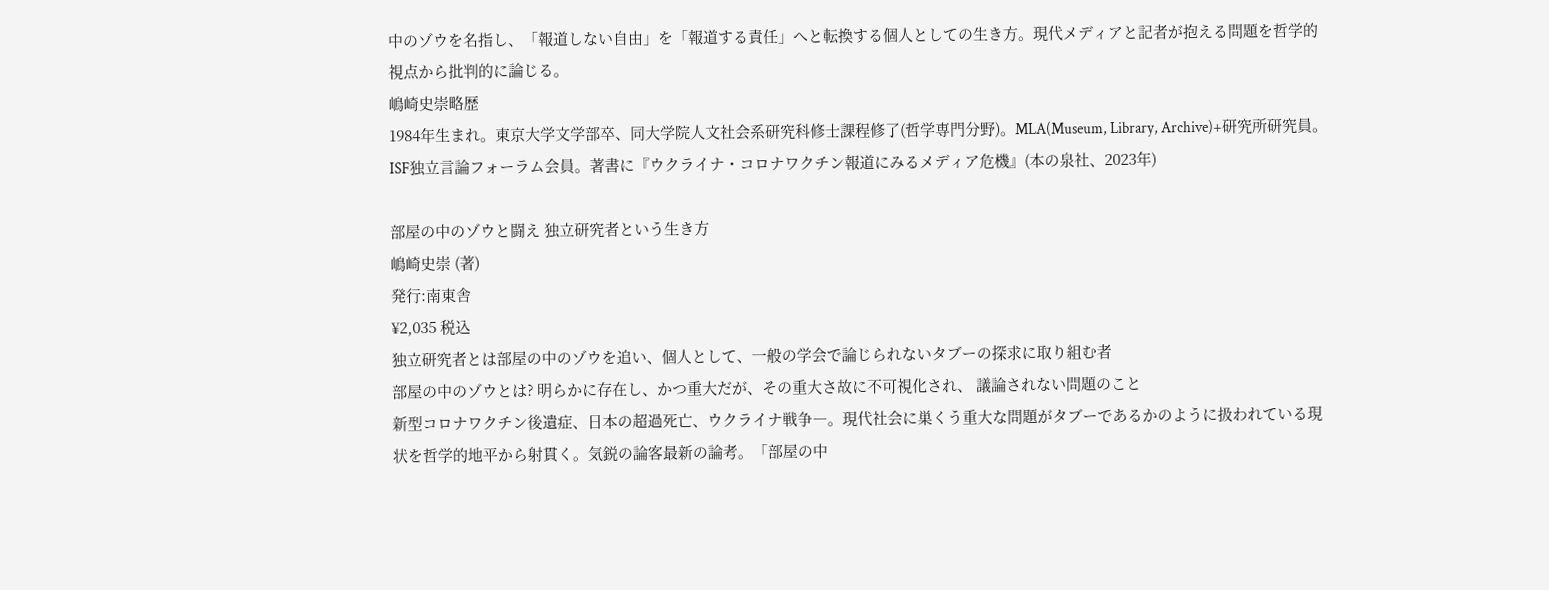中のゾウを名指し、「報道しない自由」を「報道する責任」へと転換する個人としての生き方。現代メディアと記者が抱える問題を哲学的視点から批判的に論じる。
嶋崎史崇略歴
1984年生まれ。東京大学文学部卒、同大学院人文社会系研究科修士課程修了(哲学専門分野)。MLA(Museum, Library, Archive)+研究所研究員。ISF独立言論フォーラム会員。著書に『ウクライナ・コロナワクチン報道にみるメディア危機』(本の泉社、2023年)

部屋の中のゾウと闘え 独立研究者という生き方
嶋崎史崇 (著)
発行:南東舎
¥2,035 税込
独立研究者とは部屋の中のゾウを追い、個人として、一般の学会で論じられないタブーの探求に取り組む者
部屋の中のゾウとは? 明らかに存在し、かつ重大だが、その重大さ故に不可視化され、 議論されない問題のこと
新型コロナワクチン後遺症、日本の超過死亡、ウクライナ戦争―。現代社会に巣くう重大な問題がタブーであるかのように扱われている現状を哲学的地平から射貫く。気鋭の論客最新の論考。「部屋の中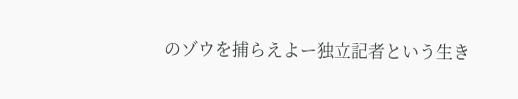のゾウを捕らえよー独立記者という生き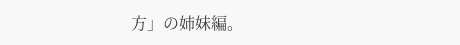方」の姉妹編。